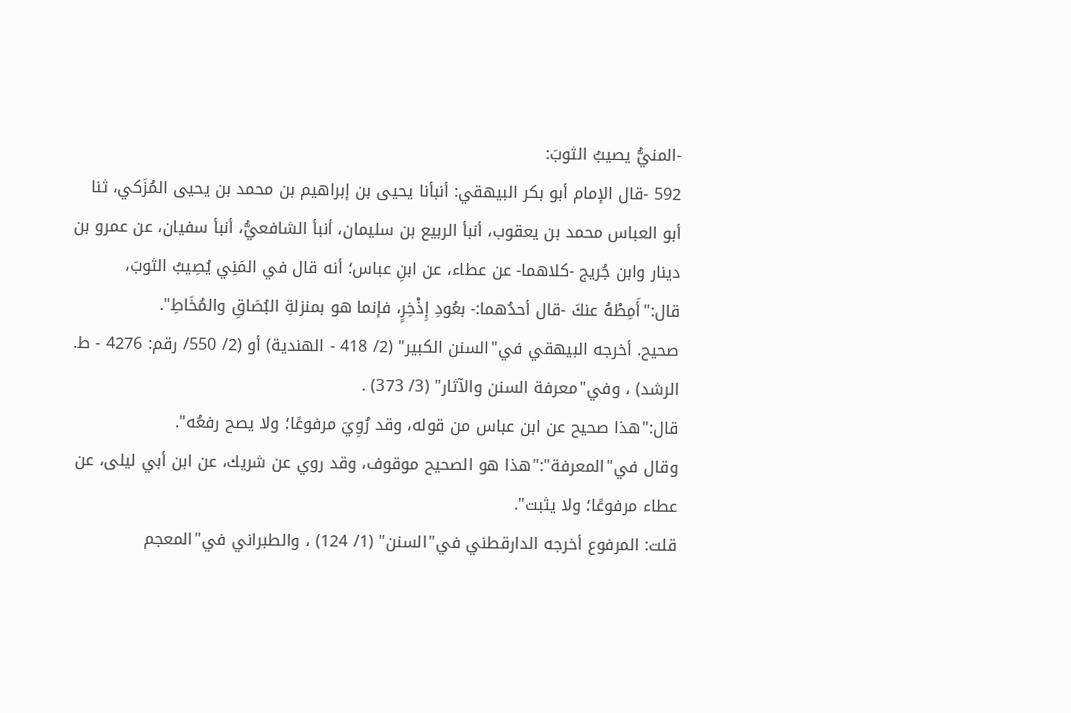-المنيُّ يصيبُ الثوبَ:
592 -قال الإمام أبو بكر البيهقي: أنبأنا يحيى بن إبراهيم بن محمد بن يحيى المُزَكي، ثنا أبو العباس محمد بن يعقوب، أنبأ الربيع بن سليمان، أنبأ الشافعيُّ، أنبأ سفيان، عن عمرو بن دينار وابن جُريج -كلاهما- عن عطاء، عن ابنِ عباس؛ أنه قال في المَنِي يُصِيبُ الثوبَ، قال:"أَمِطْهُ عنكَ -قال أحدُهما:- بعُودِ إِذْخِرٍ، فإنما هو بمنزلةِ البُصَاقِ والمُخَاطِ".
صحيح. أخرجه البيهقي في"السنن الكبير" (2/ 418 - الهندية) أو (2/ 550/ رقم: 4276 - ط. الرشد) ، وفي"معرفة السنن والآثار" (3/ 373) .
قال:"هذا صحيح عن ابن عباس من قوله، وقد رُوِيَ مرفوعًا؛ ولا يصح رفعُه".
وقال في"المعرفة":"هذا هو الصحيح موقوف، وقد روي عن شريك، عن ابن أبي ليلى، عن عطاء مرفوعًا؛ ولا يثبت".
قلت: المرفوع أخرجه الدارقطني في"السنن" (1/ 124) ، والطبراني في"المعجم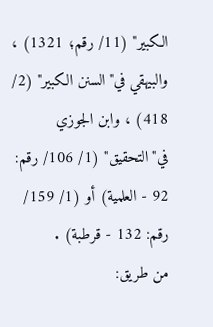الكبير" (11/ رقم؛ 1321) ، والبيهقي في"السنن الكبير" (2/ 418) ، وابن الجوزي في"التحقيق" (1/ 106/ رقم: 92 - العلمية) أو (1/ 159/ رقم: 132 - قرطبة) .
من طريق: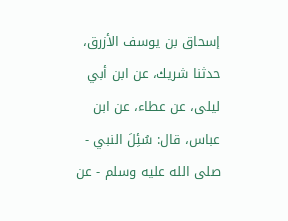إسحاق بن يوسف الأزرق، حدثنا شريك، عن ابن أبي ليلى، عن عطاء، عن ابن عباس، قال: سُئِلَ النبي - صلى الله عليه وسلم - عن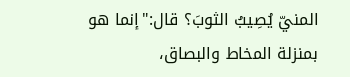المنيّ يُصِيبُ الثوبَ؟ قال:"إنما هو بمنزلة المخاط والبصاق،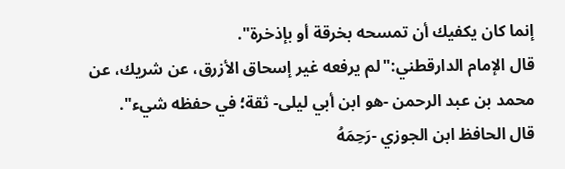إنما كان يكفيك أن تمسحه بخرقة أو بإذخرة".
قال الإمام الدارقطني:"لم يرفعه غير إسحاق الأزرق، عن شريك، عن محمد بن عبد الرحمن -هو ابن أبي ليلى- ثقة؛ في حفظه شيء".
قال الحافظ ابن الجوزي -رَحِمَهُ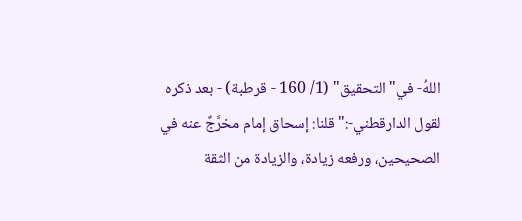اللهُ- في"التحقيق" (1/ 160 - قرطبة) - بعد ذكره لقول الدارقطني-:"قلنا: إسحاق إمام مخرَّجٌ عنه في الصحيحين، ورفعه زيادة، والزيادة من الثقة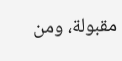مقبولة، ومن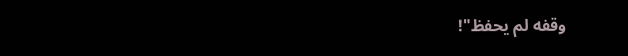وقفه لم يحفظ"!